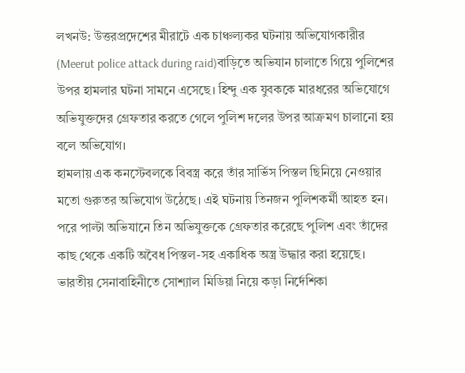লখনউ: উত্তরপ্রদেশের মীরাটে এক চাঞ্চল্যকর ঘটনায় অভিযোগকারীর (Meerut police attack during raid)বাড়িতে অভিযান চালাতে গিয়ে পুলিশের উপর হামলার ঘটনা সামনে এসেছে। হিন্দু এক যুবককে মারধরের অভিযোগে অভিযুক্তদের গ্রেফতার করতে গেলে পুলিশ দলের উপর আক্রমণ চালানো হয় বলে অভিযোগ।
হামলায় এক কনস্টেবলকে বিবস্ত্র করে তাঁর সার্ভিস পিস্তল ছিনিয়ে নেওয়ার মতো গুরুতর অভিযোগ উঠেছে। এই ঘটনায় তিনজন পুলিশকর্মী আহত হন। পরে পাল্টা অভিযানে তিন অভিযুক্তকে গ্রেফতার করেছে পুলিশ এবং তাঁদের কাছ থেকে একটি অবৈধ পিস্তল-সহ একাধিক অস্ত্র উদ্ধার করা হয়েছে।
ভারতীয় সেনাবাহিনীতে সোশ্যাল মিডিয়া নিয়ে কড়া নির্দেশিকা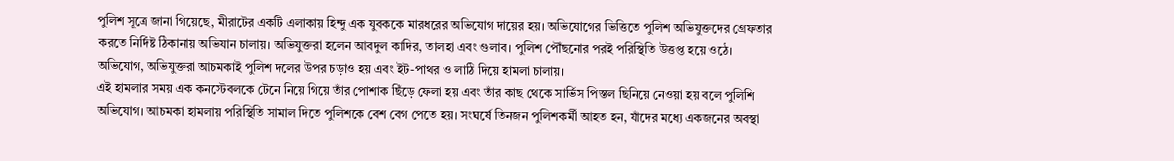পুলিশ সূত্রে জানা গিয়েছে, মীরাটের একটি এলাকায় হিন্দু এক যুবককে মারধরের অভিযোগ দায়ের হয়। অভিযোগের ভিত্তিতে পুলিশ অভিযুক্তদের গ্রেফতার করতে নির্দিষ্ট ঠিকানায় অভিযান চালায়। অভিযুক্তরা হলেন আবদুল কাদির, তালহা এবং গুলাব। পুলিশ পৌঁছনোর পরই পরিস্থিতি উত্তপ্ত হয়ে ওঠে। অভিযোগ, অভিযুক্তরা আচমকাই পুলিশ দলের উপর চড়াও হয় এবং ইট-পাথর ও লাঠি দিয়ে হামলা চালায়।
এই হামলার সময় এক কনস্টেবলকে টেনে নিয়ে গিয়ে তাঁর পোশাক ছিঁড়ে ফেলা হয় এবং তাঁর কাছ থেকে সার্ভিস পিস্তল ছিনিয়ে নেওয়া হয় বলে পুলিশি অভিযোগ। আচমকা হামলায় পরিস্থিতি সামাল দিতে পুলিশকে বেশ বেগ পেতে হয়। সংঘর্ষে তিনজন পুলিশকর্মী আহত হন, যাঁদের মধ্যে একজনের অবস্থা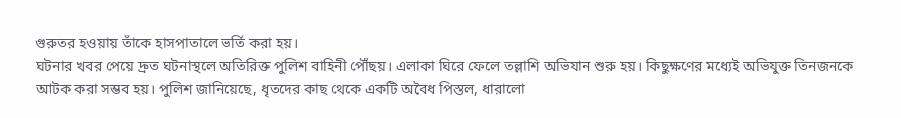গুরুতর হওয়ায় তাঁকে হাসপাতালে ভর্তি করা হয়।
ঘটনার খবর পেয়ে দ্রুত ঘটনাস্থলে অতিরিক্ত পুলিশ বাহিনী পৌঁছয়। এলাকা ঘিরে ফেলে তল্লাশি অভিযান শুরু হয়। কিছুক্ষণের মধ্যেই অভিযুক্ত তিনজনকে আটক করা সম্ভব হয়। পুলিশ জানিয়েছে, ধৃতদের কাছ থেকে একটি অবৈধ পিস্তল, ধারালো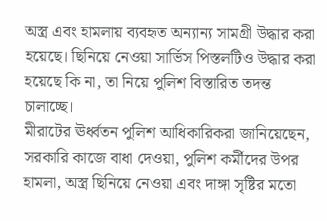অস্ত্র এবং হামলায় ব্যবহৃত অন্যান্য সামগ্রী উদ্ধার করা হয়েছে। ছিনিয়ে নেওয়া সার্ভিস পিস্তলটিও উদ্ধার করা হয়েছে কি না, তা নিয়ে পুলিশ বিস্তারিত তদন্ত চালাচ্ছে।
মীরাটের ঊর্ধ্বতন পুলিশ আধিকারিকরা জানিয়েছেন, সরকারি কাজে বাধা দেওয়া, পুলিশ কর্মীদের উপর হামলা, অস্ত্র ছিনিয়ে নেওয়া এবং দাঙ্গা সৃষ্টির মতো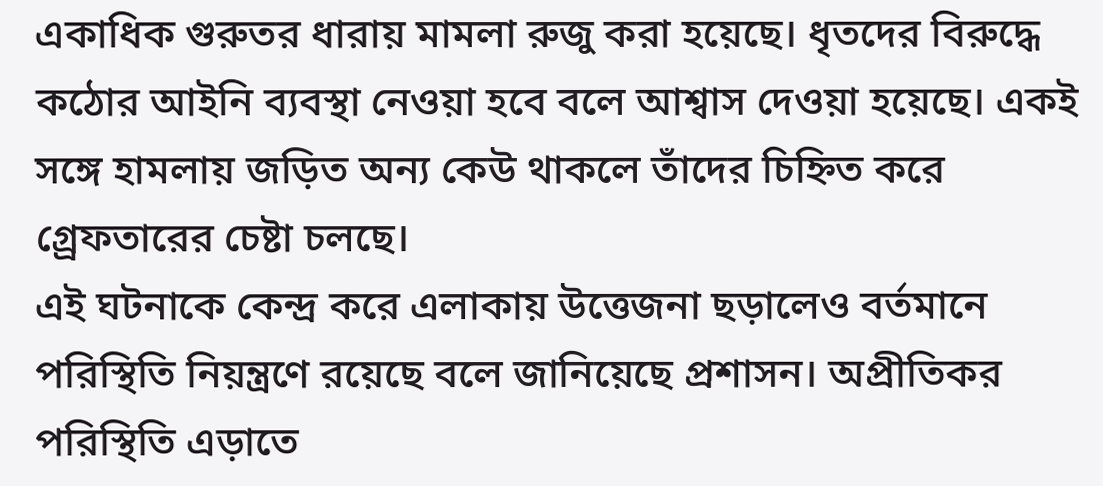একাধিক গুরুতর ধারায় মামলা রুজু করা হয়েছে। ধৃতদের বিরুদ্ধে কঠোর আইনি ব্যবস্থা নেওয়া হবে বলে আশ্বাস দেওয়া হয়েছে। একই সঙ্গে হামলায় জড়িত অন্য কেউ থাকলে তাঁদের চিহ্নিত করে গ্র্রেফতারের চেষ্টা চলছে।
এই ঘটনাকে কেন্দ্র করে এলাকায় উত্তেজনা ছড়ালেও বর্তমানে পরিস্থিতি নিয়ন্ত্রণে রয়েছে বলে জানিয়েছে প্রশাসন। অপ্রীতিকর পরিস্থিতি এড়াতে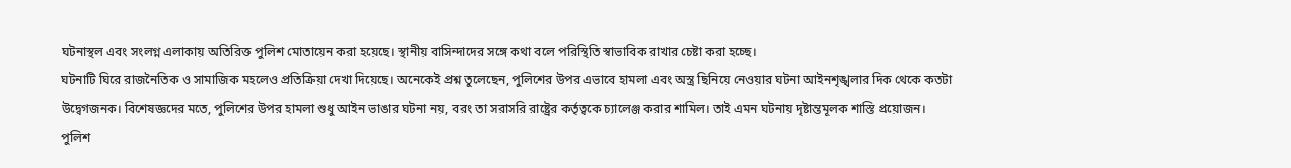ঘটনাস্থল এবং সংলগ্ন এলাকায় অতিরিক্ত পুলিশ মোতায়েন করা হয়েছে। স্থানীয় বাসিন্দাদের সঙ্গে কথা বলে পরিস্থিতি স্বাভাবিক রাখার চেষ্টা করা হচ্ছে।
ঘটনাটি ঘিরে রাজনৈতিক ও সামাজিক মহলেও প্রতিক্রিয়া দেখা দিয়েছে। অনেকেই প্রশ্ন তুলেছেন, পুলিশের উপর এভাবে হামলা এবং অস্ত্র ছিনিয়ে নেওয়ার ঘটনা আইনশৃঙ্খলার দিক থেকে কতটা উদ্বেগজনক। বিশেষজ্ঞদের মতে, পুলিশের উপর হামলা শুধু আইন ভাঙার ঘটনা নয়, বরং তা সরাসরি রাষ্ট্রের কর্তৃত্বকে চ্যালেঞ্জ করার শামিল। তাই এমন ঘটনায় দৃষ্টান্তমূলক শাস্তি প্রয়োজন।
পুলিশ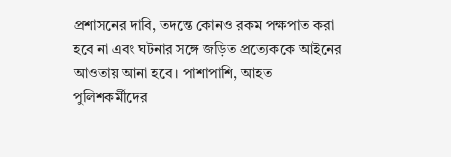প্রশাসনের দাবি, তদন্তে কোনও রকম পক্ষপাত করা হবে না এবং ঘটনার সঙ্গে জড়িত প্রত্যেককে আইনের আওতায় আনা হবে। পাশাপাশি, আহত পুলিশকর্মীদের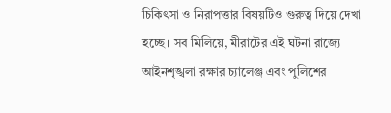চিকিৎসা ও নিরাপত্তার বিষয়টিও গুরুত্ব দিয়ে দেখা হচ্ছে। সব মিলিয়ে, মীরাটের এই ঘটনা রাজ্যে আইনশৃঙ্খলা রক্ষার চ্যালেঞ্জ এবং পুলিশের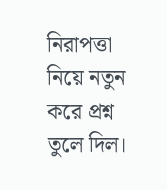নিরাপত্তা নিয়ে নতুন করে প্রশ্ন তুলে দিল।